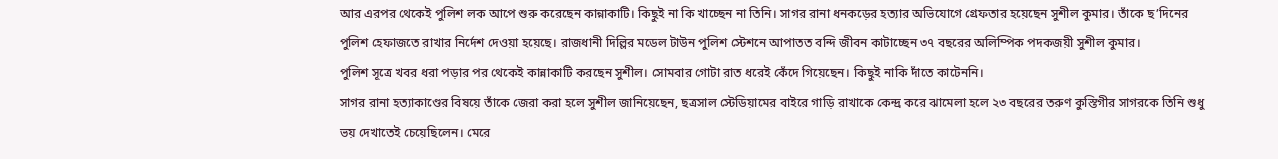আর এরপর থেকেই পুলিশ লক আপে শুরু করেছেন কান্নাকাটি। কিছুই না কি খাচ্ছেন না তিনি। সাগর রানা ধনকড়ের হত্যার অভিযোগে গ্রেফতার হয়েছেন সুশীল কুমার। তাঁকে ছ’দিনের পুলিশ হেফাজতে রাখার নির্দেশ দেওয়া হয়েছে। রাজধানী দিল্লির মডেল টাউন পুলিশ স্টেশনে আপাতত বন্দি জীবন কাটাচ্ছেন ৩৭ বছরের অলিম্পিক পদকজয়ী সুশীল কুমার।
পুলিশ সূত্রে খবর ধরা পড়ার পর থেকেই কান্নাকাটি করছেন সুশীল। সোমবার গোটা রাত ধরেই কেঁদে গিয়েছেন। কিছুই নাকি দাঁতে কাটেননি।
সাগর রানা হত্যাকাণ্ডের বিষয়ে তাঁকে জেরা করা হলে সুশীল জানিয়েছেন, ছত্রসাল স্টেডিয়ামের বাইরে গাড়ি রাখাকে কেন্দ্র করে ঝামেলা হলে ২৩ বছরের তরুণ কুস্তিগীর সাগরকে তিনি শুধু ভয় দেখাতেই চেয়েছিলেন। মেরে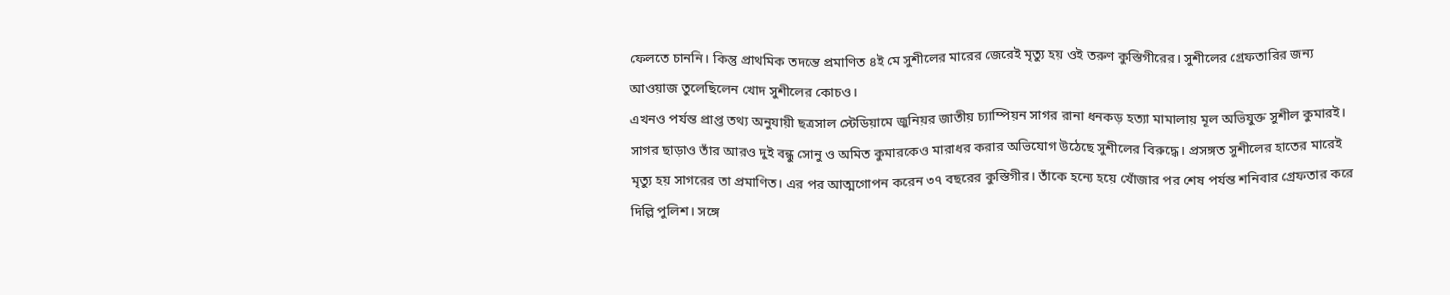ফেলতে চাননি। কিন্তু প্রাথমিক তদন্তে প্রমাণিত ৪ই মে সুশীলের মারের জেরেই মৃত্যু হয় ওই তরুণ কুস্তিগীরের। সুশীলের গ্রেফতারির জন্য আওয়াজ তুলেছিলেন খোদ সুশীলের কোচও।
এখনও পর্যন্ত প্রাপ্ত তথ্য অনুযায়ী ছত্রসাল স্টেডিয়ামে জুনিয়র জাতীয় চ্যাম্পিয়ন সাগর রানা ধনকড় হত্যা মামালায় মূল অভিযুক্ত সুশীল কুমারই। সাগর ছাড়াও তাঁর আরও দুই বন্ধু সোনু ও অমিত কুমারকেও মারাধর করার অভিযোগ উঠেছে সুশীলের বিরুদ্ধে। প্রসঙ্গত সুশীলের হাতের মারেই মৃত্যু হয় সাগরের তা প্রমাণিত। এর পর আত্মগোপন করেন ৩৭ বছরের কুস্তিগীর। তাঁকে হন্যে হয়ে খোঁজার পর শেষ পর্যন্ত শনিবার গ্রেফতার করে দিল্লি পুলিশ। সঙ্গে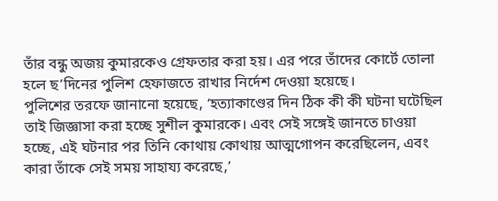তাঁর বন্ধু অজয় কুমারকেও গ্রেফতার করা হয়। এর পরে তাঁদের কোর্টে তোলা হলে ছ’দিনের পুলিশ হেফাজতে রাখার নির্দেশ দেওয়া হয়েছে।
পুলিশের তরফে জানানো হয়েছে, ‘হত্যাকাণ্ডের দিন ঠিক কী কী ঘটনা ঘটেছিল তাই জিজ্ঞাসা করা হচ্ছে সুশীল কুমারকে। এবং সেই সঙ্গেই জানতে চাওয়া হচ্ছে, এই ঘটনার পর তিনি কোথায় কোথায় আত্মগোপন করেছিলেন, এবং কারা তাঁকে সেই সময় সাহায্য করেছে,’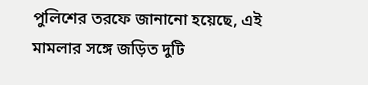পুলিশের তরফে জানানো হয়েছে, এই মামলার সঙ্গে জড়িত দুটি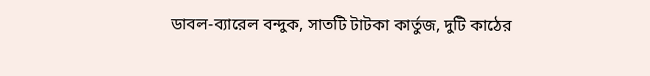ডাবল-ব্যারেল বন্দুক, সাতটি টাটকা কার্তুজ, দুটি কাঠের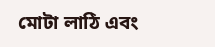মোটা লাঠি এবং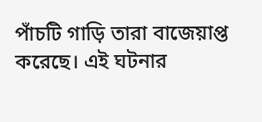পাঁচটি গাড়ি তারা বাজেয়াপ্ত করেছে। এই ঘটনার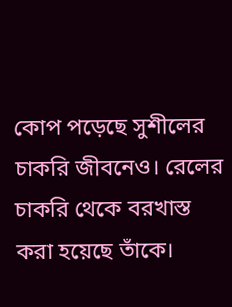কোপ পড়েছে সুশীলের চাকরি জীবনেও। রেলের চাকরি থেকে বরখাস্ত করা হয়েছে তাঁকে।